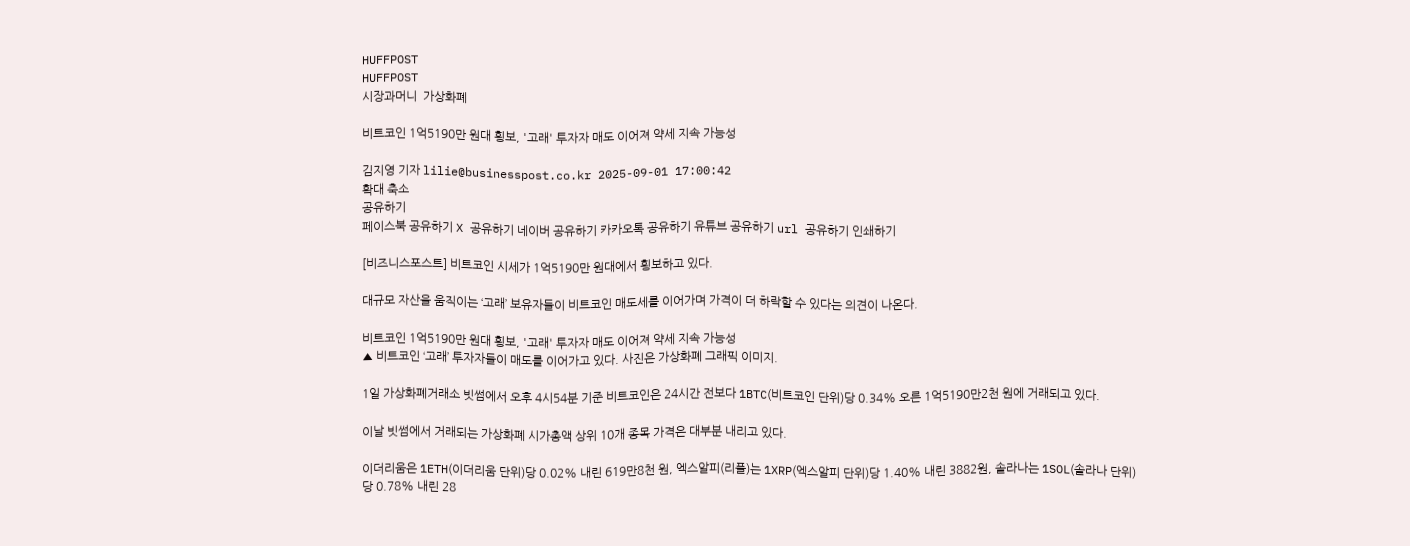HUFFPOST
HUFFPOST
시장과머니  가상화폐

비트코인 1억5190만 원대 횡보, '고래' 투자자 매도 이어져 약세 지속 가능성

김지영 기자 lilie@businesspost.co.kr 2025-09-01 17:00:42
확대 축소
공유하기
페이스북 공유하기 X 공유하기 네이버 공유하기 카카오톡 공유하기 유튜브 공유하기 url 공유하기 인쇄하기

[비즈니스포스트] 비트코인 시세가 1억5190만 원대에서 횡보하고 있다.

대규모 자산을 움직이는 ‘고래’ 보유자들이 비트코인 매도세를 이어가며 가격이 더 하락할 수 있다는 의견이 나온다.

비트코인 1억5190만 원대 횡보, '고래' 투자자 매도 이어져 약세 지속 가능성
▲ 비트코인 ‘고래’ 투자자들이 매도를 이어가고 있다. 사진은 가상화폐 그래픽 이미지.

1일 가상화폐거래소 빗썸에서 오후 4시54분 기준 비트코인은 24시간 전보다 1BTC(비트코인 단위)당 0.34% 오른 1억5190만2천 원에 거래되고 있다.

이날 빗썸에서 거래되는 가상화폐 시가총액 상위 10개 종목 가격은 대부분 내리고 있다.

이더리움은 1ETH(이더리움 단위)당 0.02% 내린 619만8천 원, 엑스알피(리플)는 1XRP(엑스알피 단위)당 1.40% 내린 3882원, 솔라나는 1SOL(솔라나 단위)당 0.78% 내린 28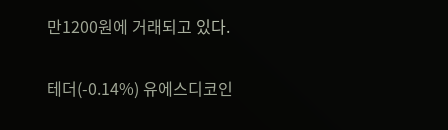만1200원에 거래되고 있다.

테더(-0.14%) 유에스디코인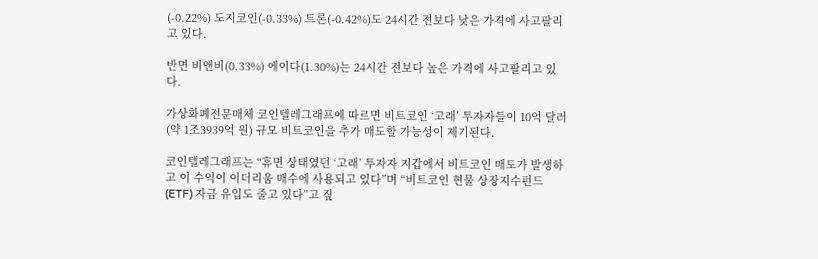(-0.22%) 도지코인(-0.33%) 트론(-0.42%)도 24시간 전보다 낮은 가격에 사고팔리고 있다.

반면 비앤비(0.33%) 에이다(1.30%)는 24시간 전보다 높은 가격에 사고팔리고 있다.

가상화폐전문매체 코인텔레그래프에 따르면 비트코인 ‘고래’ 투자자들이 10억 달러(약 1조3939억 원) 규모 비트코인을 추가 매도할 가능성이 제기된다.

코인텔레그래프는 “휴면 상태였던 ‘고래’ 투자자 지갑에서 비트코인 매도가 발생하고 이 수익이 이더리움 매수에 사용되고 있다”며 “비트코인 현물 상장지수펀드(ETF) 자금 유입도 줄고 있다”고 짚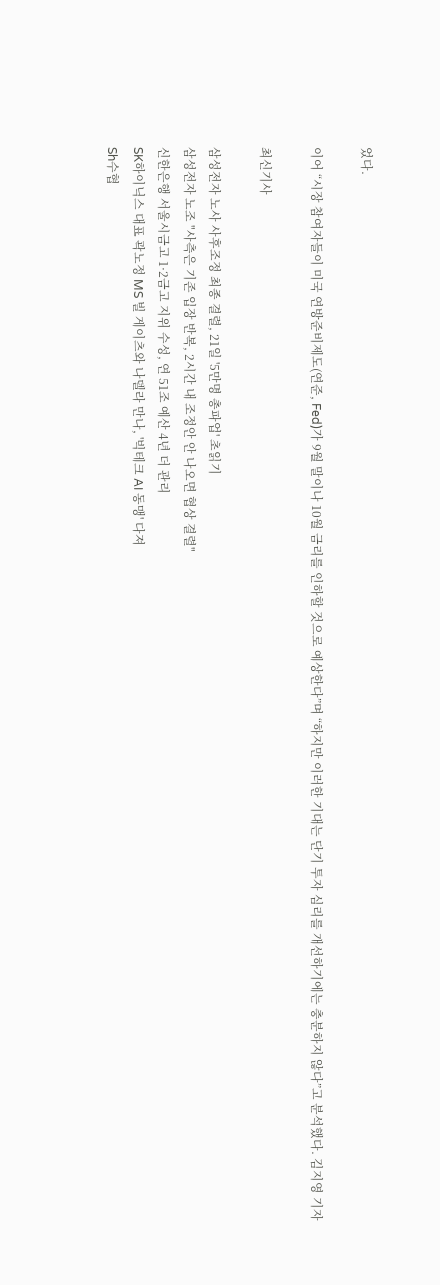었다.

이어 “시장 참여자들이 미국 연방준비제도(연준, Fed)가 9월 말이나 10월 금리를 인하할 것으로 예상한다”며 “하지만 이러한 기대는 단기 투자 심리를 개선하기에는 충분하지 않다”고 분석했다. 김지영 기자

최신기사

삼성전자 노사 사후조정 최종 결렬, 21일 '5만명 총파업' 초읽기
삼성전자 노조 "사측은 기존 입장 반복, 2시간 내 조정안 안 나오면 협상 결렬"
신한은행 서울시금고 1·2금고 지위 수성, 연 51조 예산 4년 더 관리
SK하이닉스 대표 곽노정 MS 빌 게이츠와 나델라 만나, '빅테크 AI 동맹' 다져
Sh수협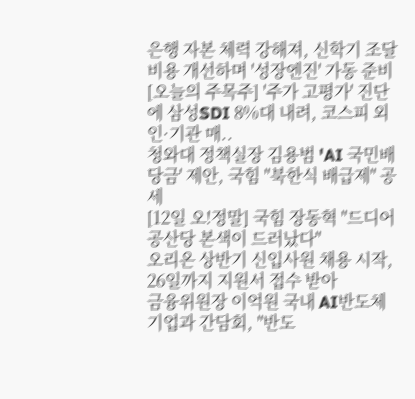은행 자본 체력 강해져, 신학기 조달비용 개선하며 '성장엔진' 가동 준비
[오늘의 주목주] '주가 고평가' 진단에 삼성SDI 8%대 내려, 코스피 외인·기관 매..
청와대 정책실장 김용범 'AI 국민배당금' 제안, 국힘 "북한식 배급제" 공세
[12일 오!정말] 국힘 장동혁 "드디어 공산당 본색이 드러났다"
오리온 상반기 신입사원 채용 시작, 26일까지 지원서 접수 받아
금융위원장 이억원 국내 AI반도체 기업과 간담회, "반도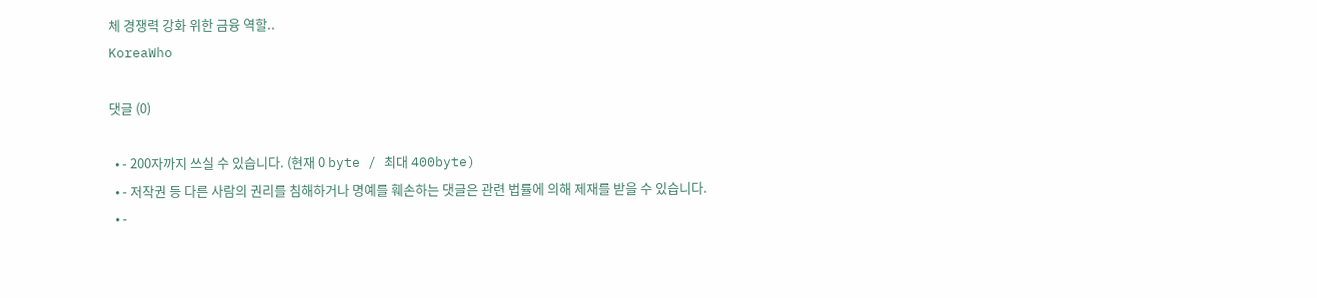체 경쟁력 강화 위한 금융 역할..
KoreaWho

댓글 (0)

  • - 200자까지 쓰실 수 있습니다. (현재 0 byte / 최대 400byte)
  • - 저작권 등 다른 사람의 권리를 침해하거나 명예를 훼손하는 댓글은 관련 법률에 의해 제재를 받을 수 있습니다.
  • -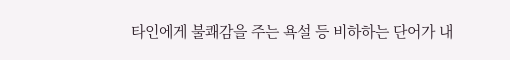타인에게 불쾌감을 주는 욕설 등 비하하는 단어가 내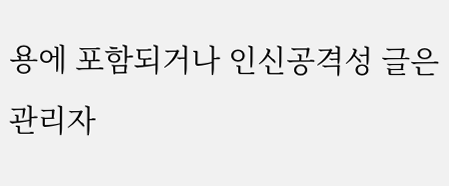용에 포함되거나 인신공격성 글은 관리자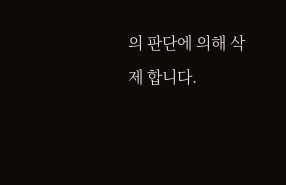의 판단에 의해 삭제 합니다.